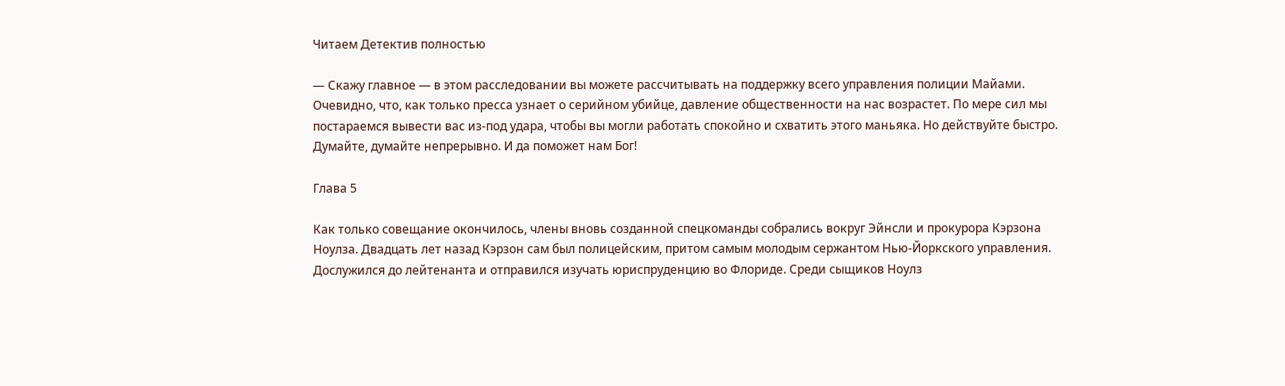Читаем Детектив полностью

— Скажу главное — в этом расследовании вы можете рассчитывать на поддержку всего управления полиции Майами. Очевидно, что, как только пресса узнает о серийном убийце, давление общественности на нас возрастет. По мере сил мы постараемся вывести вас из-под удара, чтобы вы могли работать спокойно и схватить этого маньяка. Но действуйте быстро. Думайте, думайте непрерывно. И да поможет нам Бог!

Глава 5

Как только совещание окончилось, члены вновь созданной спецкоманды собрались вокруг Эйнсли и прокурора Кэрзона Ноулза. Двадцать лет назад Кэрзон сам был полицейским, притом самым молодым сержантом Нью-Йоркского управления. Дослужился до лейтенанта и отправился изучать юриспруденцию во Флориде. Среди сыщиков Ноулз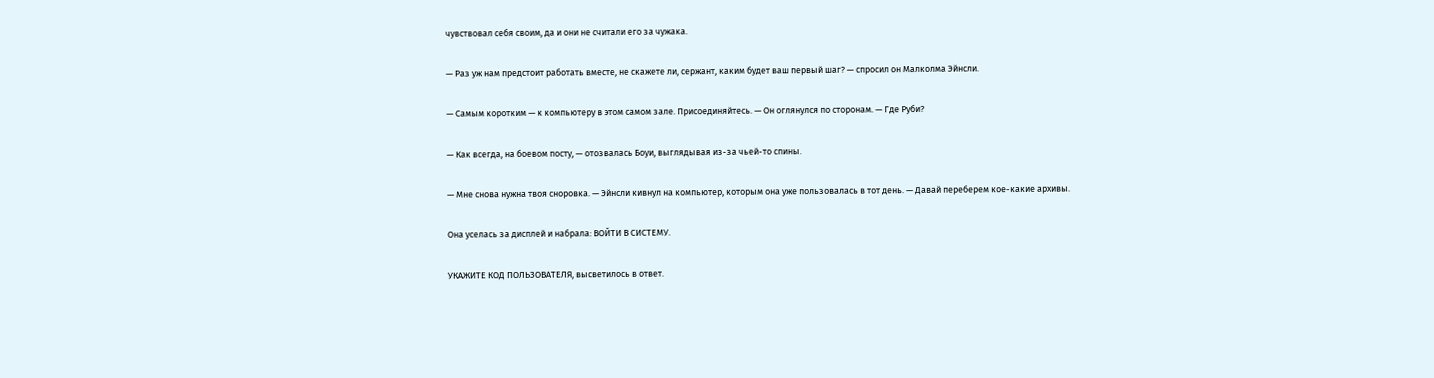чувствовал себя своим, да и они не считали его за чужака.

— Раз уж нам предстоит работать вместе, не скажете ли, сержант, каким будет ваш первый шаг? — спросил он Малколма Эйнсли.

— Самым коротким — к компьютеру в этом самом зале. Присоединяйтесь. — Он оглянулся по сторонам. — Где Руби?

— Как всегда, на боевом посту, — отозвалась Боуи, выглядывая из-за чьей-то спины.

— Мне снова нужна твоя сноровка. — Эйнсли кивнул на компьютер, которым она уже пользовалась в тот день. — Давай переберем кое-какие архивы.

Она уселась за дисплей и набрала: ВОЙТИ В СИСТЕМУ.

УКАЖИТЕ КОД ПОЛЬЗОВАТЕЛЯ, высветилось в ответ.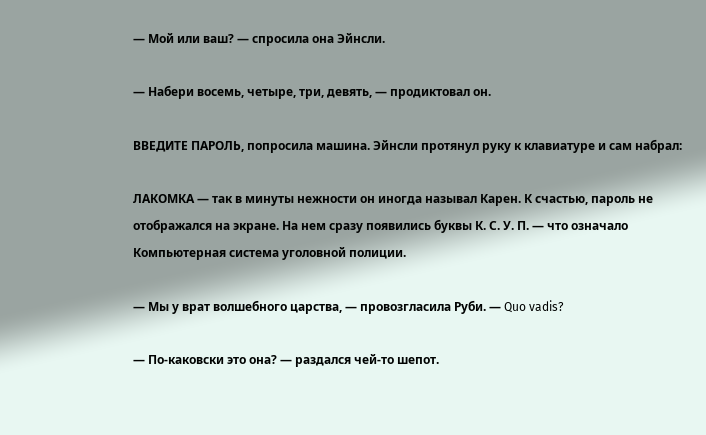— Мой или ваш? — спросила она Эйнсли.

— Набери восемь, четыре, три, девять, — продиктовал он.

ВВЕДИТЕ ПАРОЛЬ, попросила машина. Эйнсли протянул руку к клавиатуре и сам набрал:

ЛАКОМКА — так в минуты нежности он иногда называл Карен. К счастью, пароль не отображался на экране. На нем сразу появились буквы К. С. У. П. — что означало Компьютерная система уголовной полиции.

— Мы у врат волшебного царства, — провозгласила Руби. — Quo vadis?

— По-каковски это она? — раздался чей-то шепот.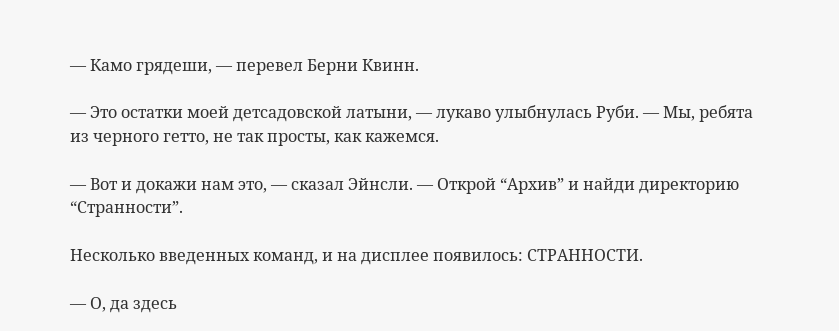— Камо грядеши, — перевел Берни Квинн.

— Это остатки моей детсадовской латыни, — лукаво улыбнулась Руби. — Мы, ребята из черного гетто, не так просты, как кажемся.

— Вот и докажи нам это, — сказал Эйнсли. — Открой “Архив” и найди директорию “Странности”.

Несколько введенных команд, и на дисплее появилось: СТРАННОСТИ.

— О, да здесь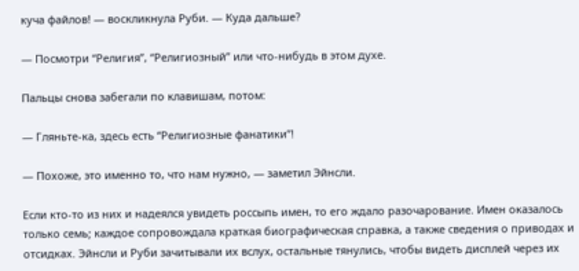куча файлов! — воскликнула Руби. — Куда дальше?

— Посмотри “Религия”, “Религиозный” или что-нибудь в этом духе.

Пальцы снова забегали по клавишам, потом:

— Гляньте-ка, здесь есть “Религиозные фанатики”!

— Похоже, это именно то, что нам нужно, — заметил Эйнсли.

Если кто-то из них и надеялся увидеть россыпь имен, то его ждало разочарование. Имен оказалось только семь; каждое сопровождала краткая биографическая справка, а также сведения о приводах и отсидках. Эйнсли и Руби зачитывали их вслух, остальные тянулись, чтобы видеть дисплей через их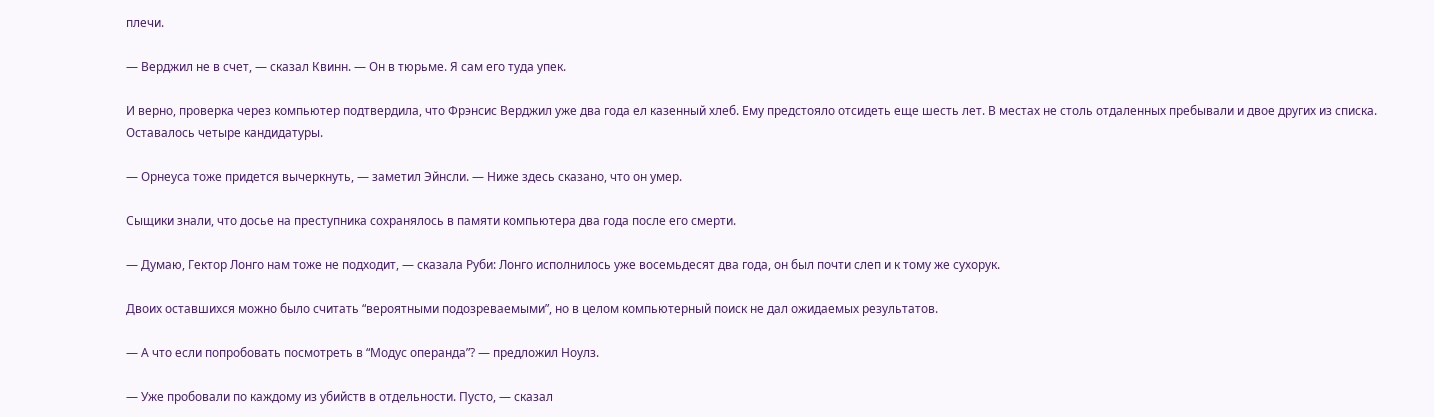плечи.

— Верджил не в счет, — сказал Квинн. — Он в тюрьме. Я сам его туда упек.

И верно, проверка через компьютер подтвердила, что Фрэнсис Верджил уже два года ел казенный хлеб. Ему предстояло отсидеть еще шесть лет. В местах не столь отдаленных пребывали и двое других из списка. Оставалось четыре кандидатуры.

— Орнеуса тоже придется вычеркнуть, — заметил Эйнсли. — Ниже здесь сказано, что он умер.

Сыщики знали, что досье на преступника сохранялось в памяти компьютера два года после его смерти.

— Думаю, Гектор Лонго нам тоже не подходит, — сказала Руби: Лонго исполнилось уже восемьдесят два года, он был почти слеп и к тому же сухорук.

Двоих оставшихся можно было считать “вероятными подозреваемыми”, но в целом компьютерный поиск не дал ожидаемых результатов.

— А что если попробовать посмотреть в “Модус операнда”? — предложил Ноулз.

— Уже пробовали по каждому из убийств в отдельности. Пусто, — сказал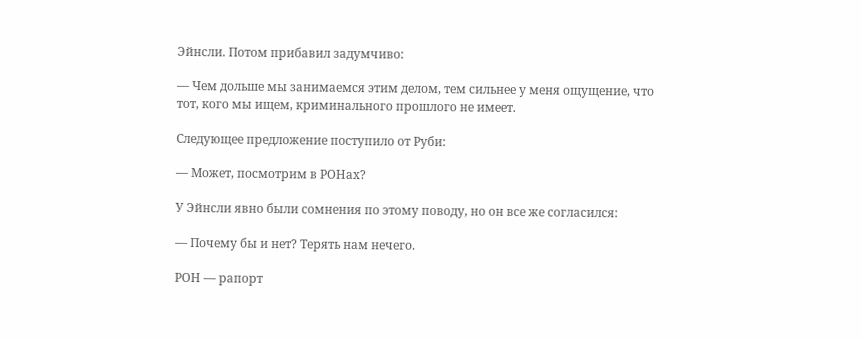Эйнсли. Потом прибавил задумчиво:

— Чем дольше мы занимаемся этим делом, тем сильнее у меня ощущение, что тот, кого мы ищем, криминального прошлого не имеет.

Следующее предложение поступило от Руби:

— Может, посмотрим в РОНах?

У Эйнсли явно были сомнения по этому поводу, но он все же согласился:

— Почему бы и нет? Терять нам нечего.

РОН — рапорт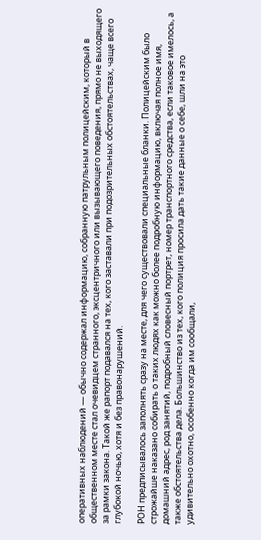оперативных наблюдений — обычно содержал информацию, собранную патрульным полицейским, который в общественном месте стал очевидцем странного, эксцентричного или вызывающего поведения, прямо не выходящего за рамки закона. Такой же рапорт подавался на тех, кого заставали при подозрительных обстоятельствах, чаще всего глубокой ночью, хотя и без правонарушений.

РОН предписывалось заполнять сразу на месте, для чего существовали специальные бланки. Полицейским было строжайше наказано собирать о таких людях как можно более подробную информацию, включая полное имя, домашний адрес, род занятий, подробный словесный портрет, номер транспортного средства, если таковое имелось, а также обстоятельства дела. Большинство из тех, кого полиция просила дать такие данные о себе, шли на это удивительно охотно, особенно когда им сообщали,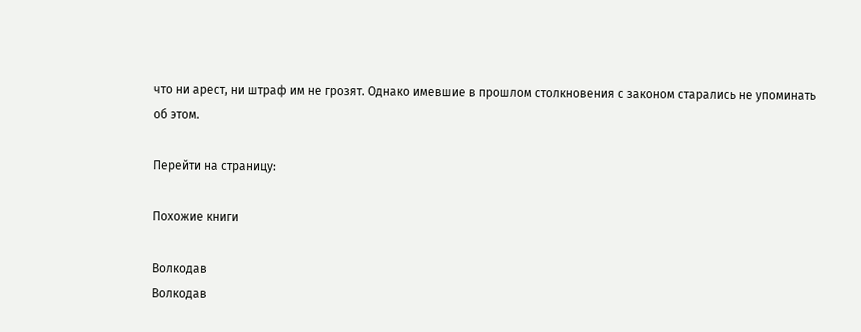что ни арест, ни штраф им не грозят. Однако имевшие в прошлом столкновения с законом старались не упоминать об этом.

Перейти на страницу:

Похожие книги

Волкодав
Волкодав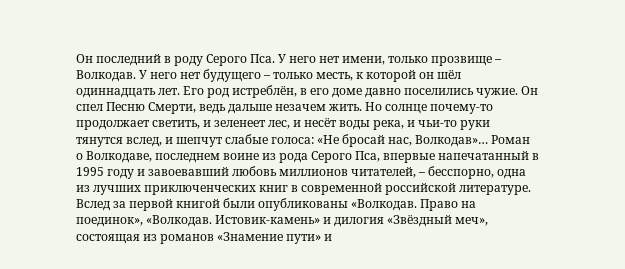Он последний в роду Серого Пса. У него нет имени, только прозвище – Волкодав. У него нет будущего – только месть, к которой он шёл одиннадцать лет. Его род истреблён, в его доме давно поселились чужие. Он спел Песню Смерти, ведь дальше незачем жить. Но солнце почему-то продолжает светить, и зеленеет лес, и несёт воды река, и чьи-то руки тянутся вслед, и шепчут слабые голоса: «Не бросай нас, Волкодав»… Роман о Волкодаве, последнем воине из рода Серого Пса, впервые напечатанный в 1995 году и завоевавший любовь миллионов читателей, – бесспорно, одна из лучших приключенческих книг в современной российской литературе. Вслед за первой книгой были опубликованы «Волкодав. Право на поединок», «Волкодав. Истовик-камень» и дилогия «Звёздный меч», состоящая из романов «Знамение пути» и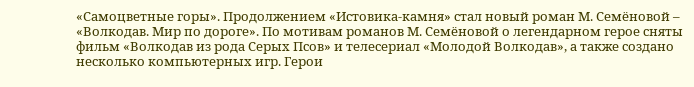«Самоцветные горы». Продолжением «Истовика-камня» стал новый роман М. Семёновой – «Волкодав. Мир по дороге». По мотивам романов М. Семёновой о легендарном герое сняты фильм «Волкодав из рода Серых Псов» и телесериал «Молодой Волкодав», а также создано несколько компьютерных игр. Герои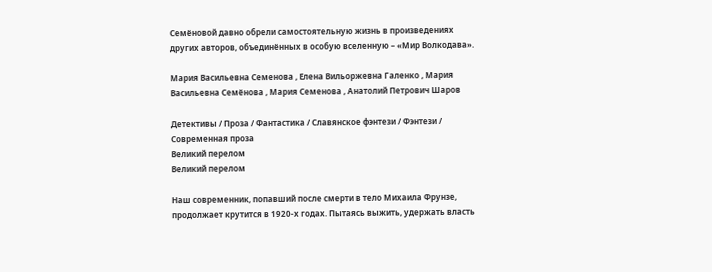Семёновой давно обрели самостоятельную жизнь в произведениях других авторов, объединённых в особую вселенную – «Мир Волкодава».

Мария Васильевна Семенова , Елена Вильоржевна Галенко , Мария Васильевна Семёнова , Мария Семенова , Анатолий Петрович Шаров

Детективы / Проза / Фантастика / Славянское фэнтези / Фэнтези / Современная проза
Великий перелом
Великий перелом

Наш современник, попавший после смерти в тело Михаила Фрунзе, продолжает крутится в 1920-х годах. Пытаясь выжить, удержать власть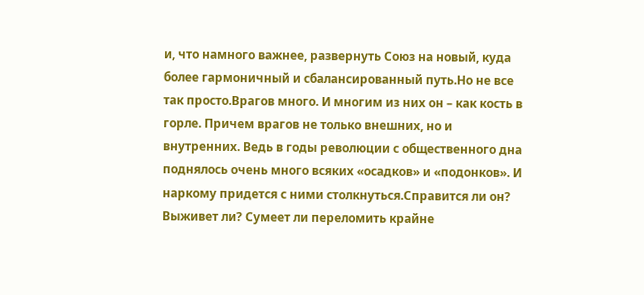и, что намного важнее, развернуть Союз на новый, куда более гармоничный и сбалансированный путь.Но не все так просто.Врагов много. И многим из них он – как кость в горле. Причем врагов не только внешних, но и внутренних. Ведь в годы революции с общественного дна поднялось очень много всяких «осадков» и «подонков». И наркому придется с ними столкнуться.Справится ли он? Выживет ли? Сумеет ли переломить крайне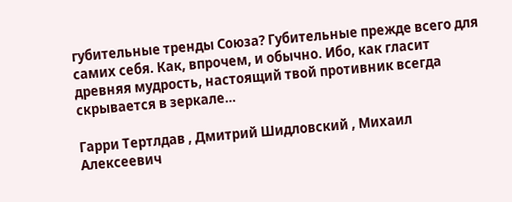губительные тренды Союза? Губительные прежде всего для самих себя. Как, впрочем, и обычно. Ибо, как гласит древняя мудрость, настоящий твой противник всегда скрывается в зеркале…

Гарри Тертлдав , Дмитрий Шидловский , Михаил Алексеевич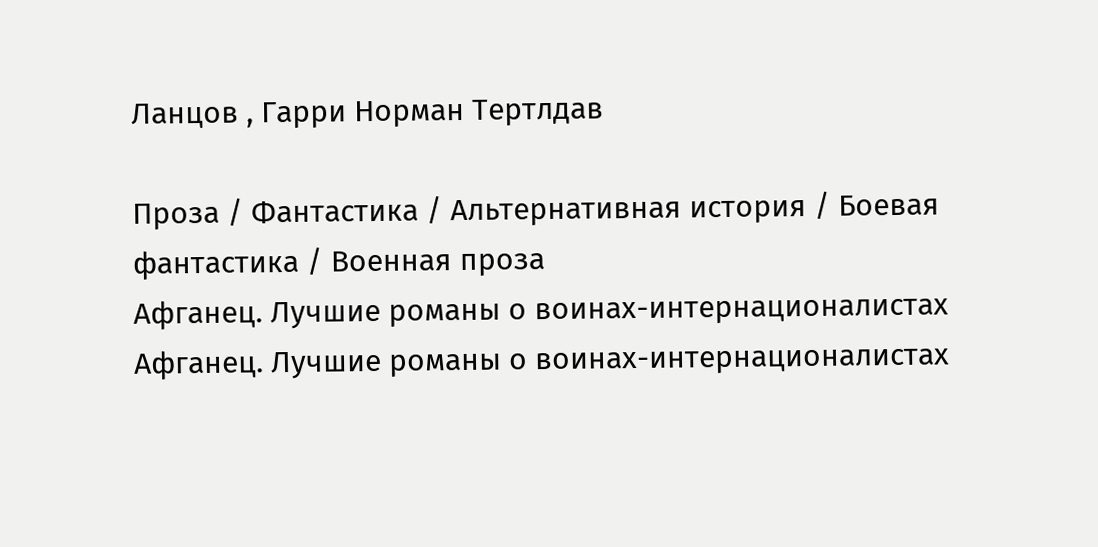Ланцов , Гарри Норман Тертлдав

Проза / Фантастика / Альтернативная история / Боевая фантастика / Военная проза
Афганец. Лучшие романы о воинах-интернационалистах
Афганец. Лучшие романы о воинах-интернационалистах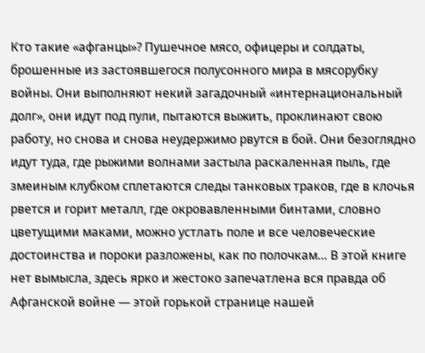Кто такие «афганцы»? Пушечное мясо, офицеры и солдаты, брошенные из застоявшегося полусонного мира в мясорубку войны. Они выполняют некий загадочный «интернациональный долг», они идут под пули, пытаются выжить, проклинают свою работу, но снова и снова неудержимо рвутся в бой. Они безоглядно идут туда, где рыжими волнами застыла раскаленная пыль, где змеиным клубком сплетаются следы танковых траков, где в клочья рвется и горит металл, где окровавленными бинтами, словно цветущими маками, можно устлать поле и все человеческие достоинства и пороки разложены, как по полочкам… В этой книге нет вымысла, здесь ярко и жестоко запечатлена вся правда об Афганской войне — этой горькой странице нашей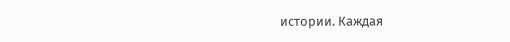истории. Каждая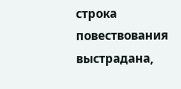строка повествования выстрадана,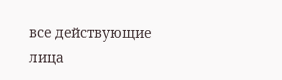все действующие лица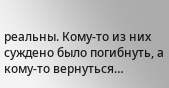реальны. Кому-то из них суждено было погибнуть, а кому-то вернуться…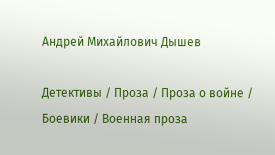Андрей Михайлович Дышев

Детективы / Проза / Проза о войне / Боевики / Военная проза